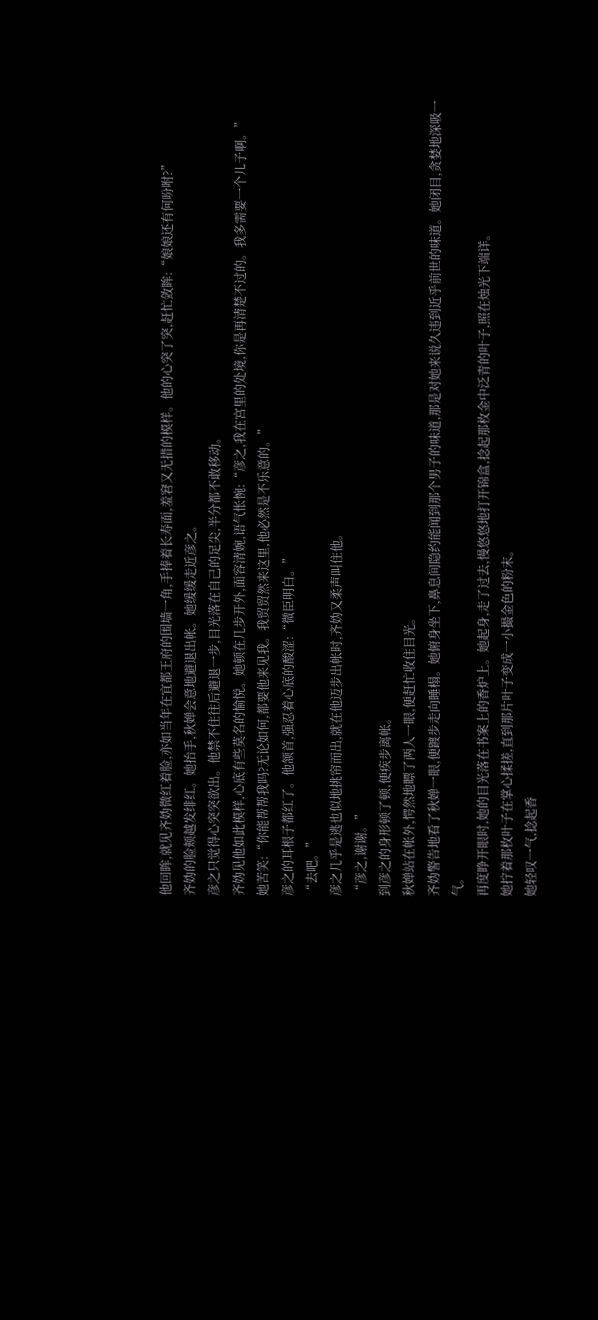他回眸,就见齐妫微红着脸,亦如当年在宜都王府的围墙一角,手捧着长寿面,羞窘又无措的模样。他的心突了突,赶忙敛眸:“娘娘还有何吩咐?”
齐妫的脸颊越发绯红。她抬手,秋婵会意地避退出帐。她缓缓走近彦之。
彦之只觉得心突突欲出。他禁不住往后避退一步,目光落在自己的足尖,半分都不敢移动。
齐妫见他如此模样,心底有些莫名的愉悦。她顿在几步开外,面容清婉,语气怅惋:“彦之,我在宫里的处境,你是再清楚不过的。我多需要一个儿子啊。”
她苦笑:“你能帮帮我吗?无论如何,都要他来见我。我贸贸然来这里,他必然是不乐意的。”
彦之的耳根子都红了。他颔首,强忍着心底的酸涩:“微臣明白。”
“去吧。”
彦之几乎是逃也似地挑帘而出,就在他迈步出帐时,齐妫又柔声叫住他。
“彦之,谢谢。”
到彦之的身形顿了顿,便疾步离帐。
秋婵站在帐外,愕然地瞟了两人一眼,便赶忙收住目光。
齐妫警告地看了秋婵一眼,便踱步走向睡榻。她俯身坐下,鼻息间隐约能闻到那个男子的味道,那是对她来说久违到近乎前世的味道。她闭目,贪婪地深吸一气。
再度睁开眼时,她的目光落在书案上的香炉上。她起身,走了过去,慢悠悠地打开锦盒,捻起那枚金中泛青的叶子,照在烛光下端详。
她拧着那枚叶子在掌心揉搓,直到那片叶子变成一小撮金色的粉末。
她轻叹一气,捻起香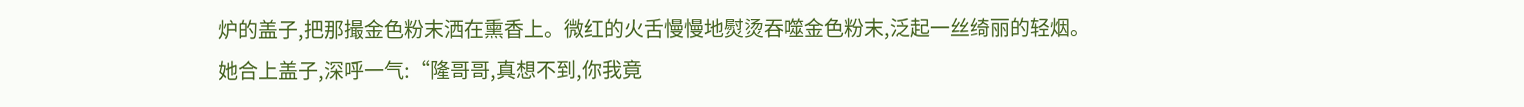炉的盖子,把那撮金色粉末洒在熏香上。微红的火舌慢慢地熨烫吞噬金色粉末,泛起一丝绮丽的轻烟。
她合上盖子,深呼一气:“隆哥哥,真想不到,你我竟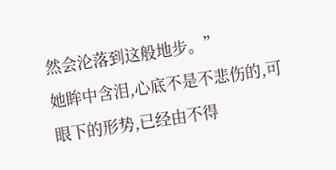然会沦落到这般地步。”
她眸中含泪,心底不是不悲伤的,可眼下的形势,已经由不得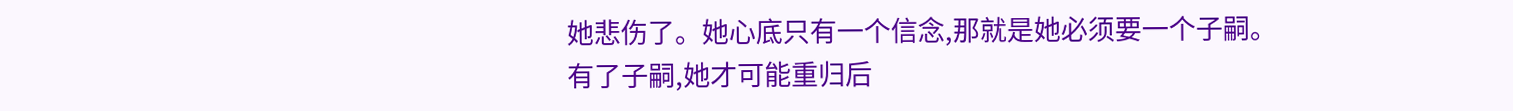她悲伤了。她心底只有一个信念,那就是她必须要一个子嗣。
有了子嗣,她才可能重归后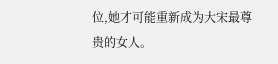位,她才可能重新成为大宋最尊贵的女人。